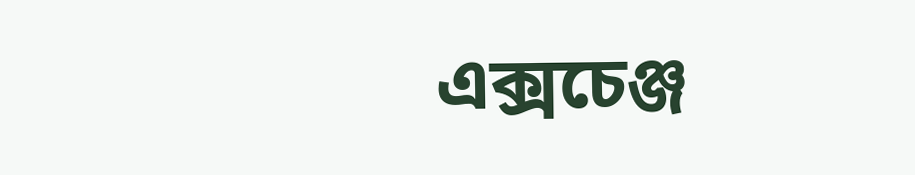এক্সচেঞ্জ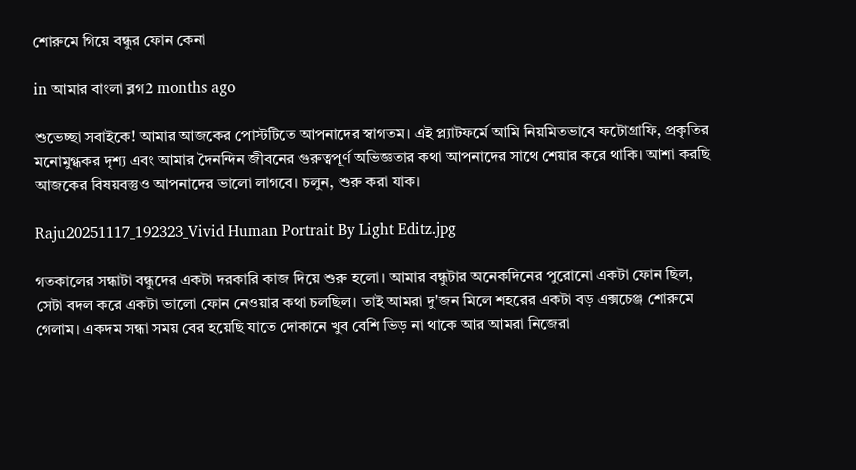শোরুমে গিয়ে বন্ধুর ফোন কেনা

in আমার বাংলা ব্লগ2 months ago

শুভেচ্ছা সবাইকে! আমার আজকের পোস্টটিতে আপনাদের স্বাগতম। এই প্ল্যাটফর্মে আমি নিয়মিতভাবে ফটোগ্রাফি, প্রকৃতির মনোমুগ্ধকর দৃশ্য এবং আমার দৈনন্দিন জীবনের গুরুত্বপূর্ণ অভিজ্ঞতার কথা আপনাদের সাথে শেয়ার করে থাকি। আশা করছি আজকের বিষয়বস্তুও আপনাদের ভালো লাগবে। চলুন, শুরু করা যাক।

Raju20251117_192323_Vivid Human Portrait By Light Editz.jpg

গতকালের সন্ধাটা বন্ধুদের একটা দরকারি কাজ দিয়ে শুরু হলো। আমার বন্ধুটার অনেকদিনের পুরোনো একটা ফোন ছিল, সেটা বদল করে একটা ভালো ফোন নেওয়ার কথা চলছিল। তাই আমরা দু'জন মিলে শহরের একটা বড় এক্সচেঞ্জ শোরুমে গেলাম। একদম সন্ধা সময় বের হয়েছি যাতে দোকানে খুব বেশি ভিড় না থাকে আর আমরা নিজেরা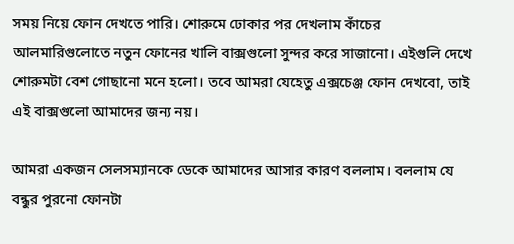সময় নিয়ে ফোন দেখতে পারি। শোরুমে ঢোকার পর দেখলাম কাঁচের আলমারিগুলোতে নতুন ফোনের খালি বাক্সগুলো সুন্দর করে সাজানো। এইগুলি দেখে শোরুমটা বেশ গোছানো মনে হলো। তবে আমরা যেহেতু এক্সচেঞ্জ ফোন দেখবো, তাই এই বাক্সগুলো আমাদের জন্য নয়।

আমরা একজন সেলসম্যানকে ডেকে আমাদের আসার কারণ বললাম। বললাম যে বন্ধুর পুরনো ফোনটা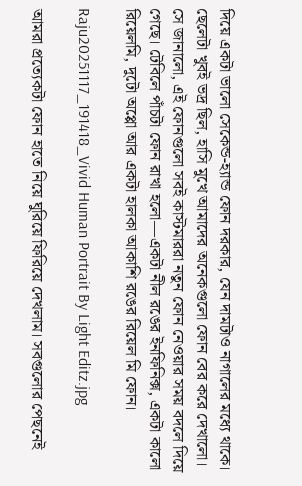দিয়ে একটা ভালো সেকেন্ড-হ্যান্ড ফোন দরকার, যেন দামটাও নাগালের মধ্যে থাকে। ছেলেটা খুবই ভদ্র ছিল, হাসি মুখে আমাদের অনেকগুলো ফোন বের করে দেখালো। সে জানালো, এই ফোনগুলো সবই কাস্টমাররা নতুন ফোন নেওয়ার সময় বদলে দিয়ে গেছে। টেবিলে পাঁচটা ফোন রাখা হলো—একটা নীল রঙের ইনফিনিক্স, একটা কালো রিয়েলমি, দুটো অপ্পো আর একটা হালকা আকাশি রঙের রিয়েল মি ফোন।

Raju20251117_191418_Vivid Human Portrait By Light Editz.jpg

আমরা প্রত্যেকটা ফোন হাতে নিয়ে ঘুরিয়ে ফিরিয়ে দেখলাম। সবগুলোর পেছনেই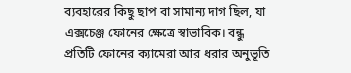ব্যবহারের কিছু ছাপ বা সামান্য দাগ ছিল, যা এক্সচেঞ্জ ফোনের ক্ষেত্রে স্বাভাবিক। বন্ধু প্রতিটি ফোনের ক্যামেরা আর ধরার অনুভূতি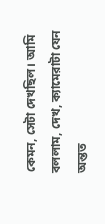কেমন, সেটা দেখছিল। আমি বললাম, দেখ, ক্যামেরাটা যেন অন্তত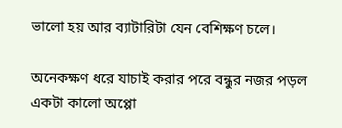ভালো হয় আর ব্যাটারিটা যেন বেশিক্ষণ চলে।

অনেকক্ষণ ধরে যাচাই করার পরে বন্ধুর নজর পড়ল একটা কালো অপ্পো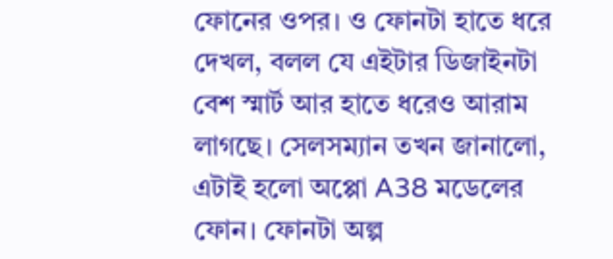ফোনের ওপর। ও ফোনটা হাতে ধরে দেখল, বলল যে এইটার ডিজাইনটা বেশ স্মার্ট আর হাতে ধরেও আরাম লাগছে। সেলসম্যান তখন জানালো, এটাই হলো অপ্পো A38 মডেলের ফোন। ফোনটা অল্প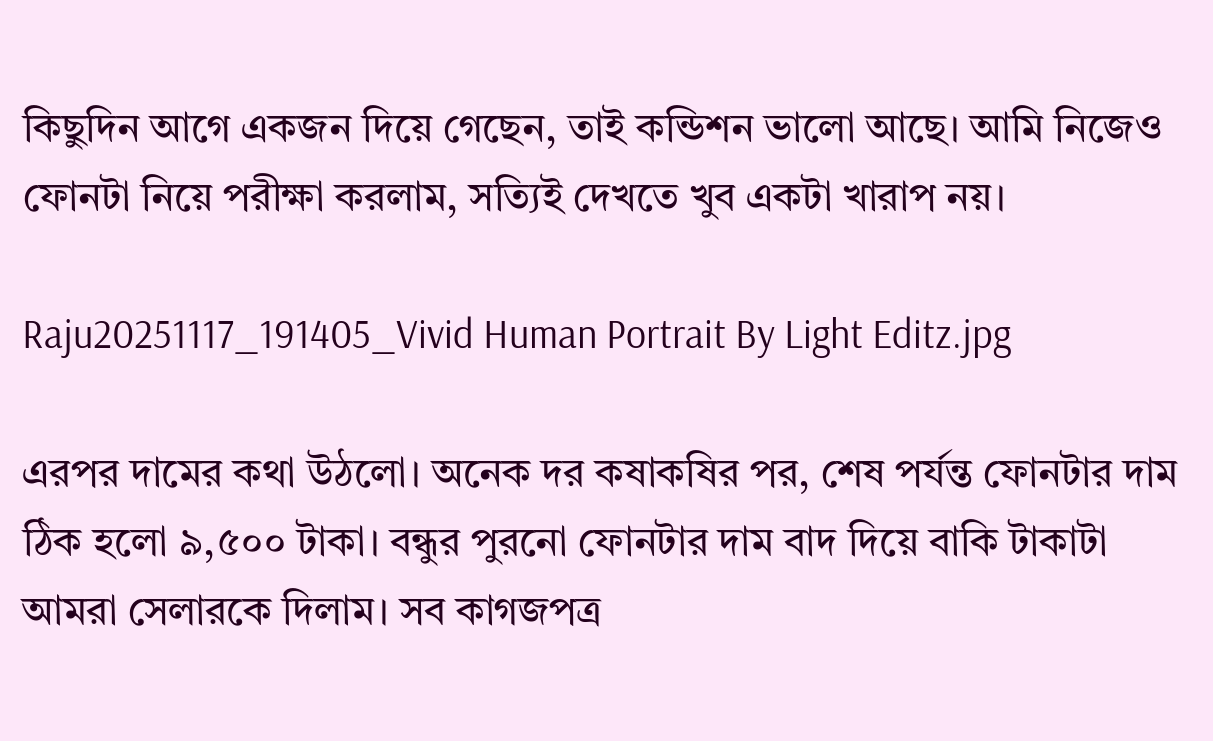কিছুদিন আগে একজন দিয়ে গেছেন, তাই কন্ডিশন ভালো আছে। আমি নিজেও ফোনটা নিয়ে পরীক্ষা করলাম, সত্যিই দেখতে খুব একটা খারাপ নয়।

Raju20251117_191405_Vivid Human Portrait By Light Editz.jpg

এরপর দামের কথা উঠলো। অনেক দর কষাকষির পর, শেষ পর্যন্ত ফোনটার দাম ঠিক হলো ৯,৫০০ টাকা। বন্ধুর পুরনো ফোনটার দাম বাদ দিয়ে বাকি টাকাটা আমরা সেলারকে দিলাম। সব কাগজপত্র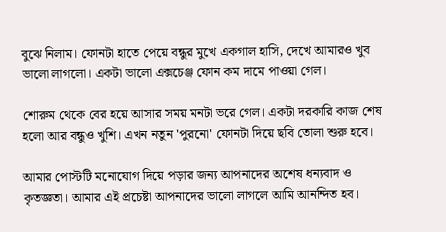বুঝে নিলাম। ফোনটা হাতে পেয়ে বন্ধুর মুখে একগাল হাসি, দেখে আমারও খুব ভালো লাগলো। একটা ভালো এক্সচেঞ্জ ফোন কম দামে পাওয়া গেল।

শোরুম থেকে বের হয়ে আসার সময় মনটা ভরে গেল। একটা দরকারি কাজ শেষ হলো আর বন্ধুও খুশি। এখন নতুন 'পুরনো' ফোনটা দিয়ে ছবি তোলা শুরু হবে।

আমার পোস্টটি মনোযোগ দিয়ে পড়ার জন্য আপনাদের অশেষ ধন্যবাদ ও কৃতজ্ঞতা। আমার এই প্রচেষ্টা আপনাদের ভালো লাগলে আমি আনন্দিত হব।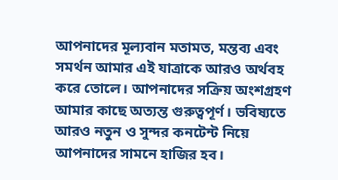আপনাদের মূল্যবান মতামত, মন্তব্য এবং সমর্থন আমার এই যাত্রাকে আরও অর্থবহ করে তোলে। আপনাদের সক্রিয় অংশগ্রহণ আমার কাছে অত্যন্ত গুরুত্বপূর্ণ। ভবিষ্যতে আরও নতুন ও সুন্দর কনটেন্ট নিয়ে আপনাদের সামনে হাজির হব।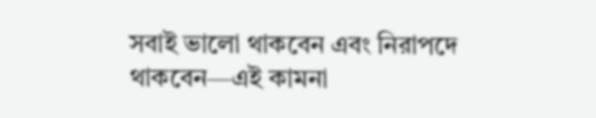সবাই ভালো থাকবেন এবং নিরাপদে থাকবেন—এই কামনা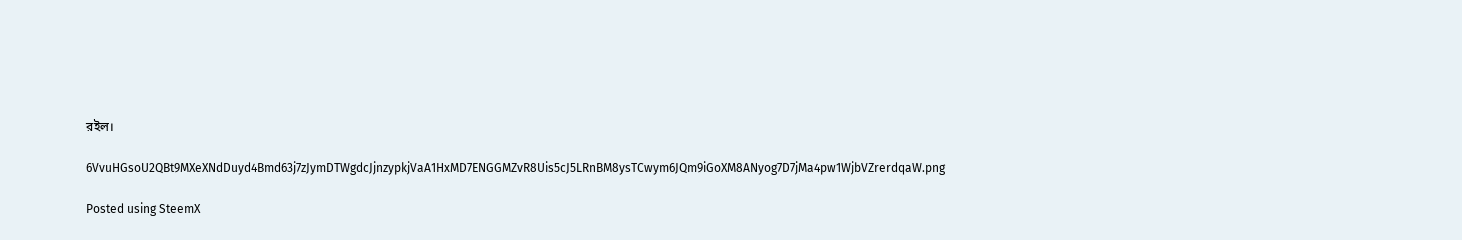রইল।

6VvuHGsoU2QBt9MXeXNdDuyd4Bmd63j7zJymDTWgdcJjnzypkjVaA1HxMD7ENGGMZvR8Uis5cJ5LRnBM8ysTCwym6JQm9iGoXM8ANyog7D7jMa4pw1WjbVZrerdqaW.png

Posted using SteemX